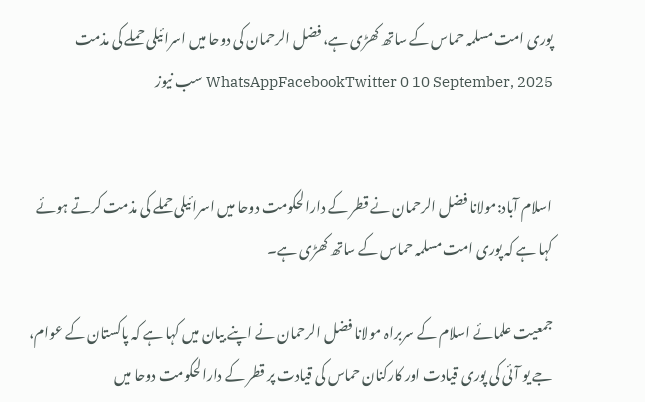پوری امت مسلمہ حماس کے ساتھ کھڑی ہے، فضل الرحمان کی دوحا میں اسرائیلی حملے کی مذمت WhatsAppFacebookTwitter 0 10 September, 2025 سب نیوز


اسلام آباد:مولانا فضل الرحمان نے قطر کے دارالحکومت دوحا میں اسرائیلی حملے کی مذمت کرتے ہوئے کہا ہے کہ پوری امت مسلمہ حماس کے ساتھ کھڑی ہے۔

جمعیت علمائے اسلام کے سربراہ مولانا فضل الرحمان نے اپنے بیان میں کہا ہے کہ پاکستان کے عوام، جے یو آئی کی پوری قیادت اور کارکنان حماس کی قیادت پر قطر کے دارالحکومت دوحا میں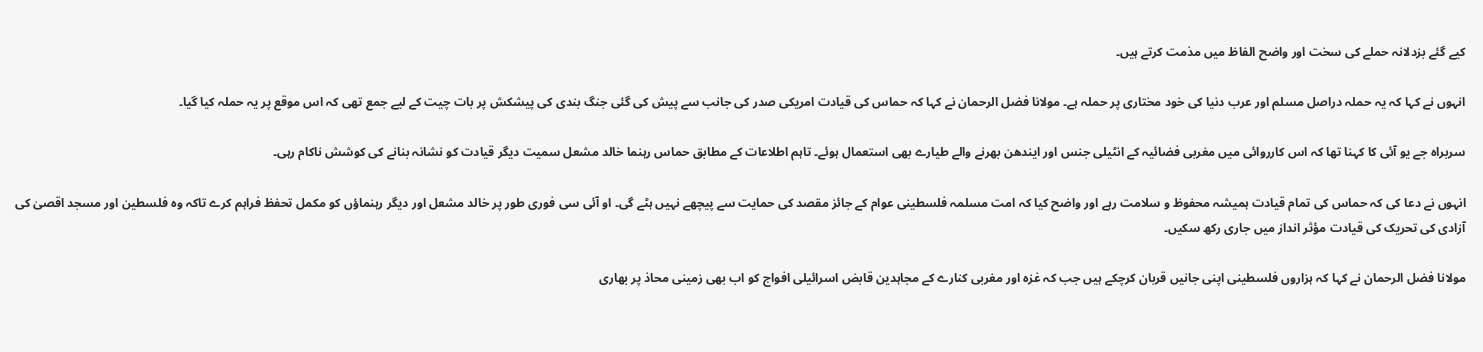کیے گئے بزدلانہ حملے کی سخت اور واضح الفاظ میں مذمت کرتے ہیں۔

انہوں نے کہا کہ یہ حملہ دراصل مسلم اور عرب دنیا کی خود مختاری پر حملہ ہے۔ مولانا فضل الرحمان نے کہا کہ حماس کی قیادت امریکی صدر کی جانب سے پیش کی گئی جنگ بندی کی پیشکش پر بات چیت کے لیے جمع تھی کہ اس موقع پر یہ حملہ کیا گیا۔

سربراہ جے یو آئی کا کہنا تھا کہ اس کارروائی میں مغربی فضائیہ کے انٹیلی جنس اور ایندھن بھرنے والے طیارے بھی استعمال ہوئے۔ تاہم اطلاعات کے مطابق حماس رہنما خالد مشعل سمیت دیگر قیادت کو نشانہ بنانے کی کوشش ناکام رہی۔

انہوں نے دعا کی کہ حماس کی تمام قیادت ہمیشہ محفوظ و سلامت رہے اور واضح کیا کہ امت مسلمہ فلسطینی عوام کے جائز مقصد کی حمایت سے پیچھے نہیں ہٹے گی۔ او آئی سی فوری طور پر خالد مشعل اور دیگر رہنماؤں کو مکمل تحفظ فراہم کرے تاکہ وہ فلسطین اور مسجد اقصیٰ کی آزادی کی تحریک کی قیادت مؤثر انداز میں جاری رکھ سکیں۔

مولانا فضل الرحمان نے کہا کہ ہزاروں فلسطینی اپنی جانیں قربان کرچکے ہیں جب کہ غزہ اور مغربی کنارے کے مجاہدین قابض اسرائیلی افواج کو اب بھی زمینی محاذ پر بھاری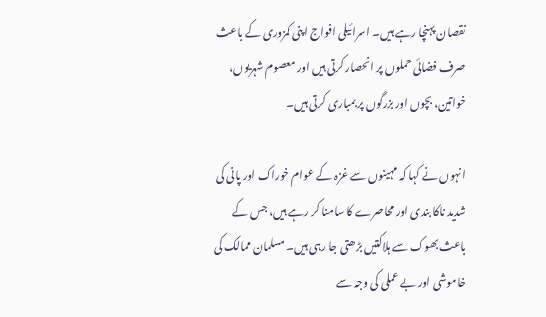نقصان پہنچا رہے ہیں۔ اسرائیلی افواج اپنی کمزوری کے باعث صرف فضائی حملوں پر انحصار کرتی ہیں اور معصوم شہریوں، خواتین، بچوں اور بزرگوں پر بمباری کرتی ہیں۔

انہوں نے کہا کہ مہینوں سے غزہ کے عوام خوراک اور پانی کی شدید ناکا بندی اور محاصرے کا سامنا کر رہے ہیں، جس کے باعث بھوک سے ہلاکتیں بڑھتی جا رہی ہیں۔ مسلمان ممالک کی خاموشی اور بے عملی کی وجہ سے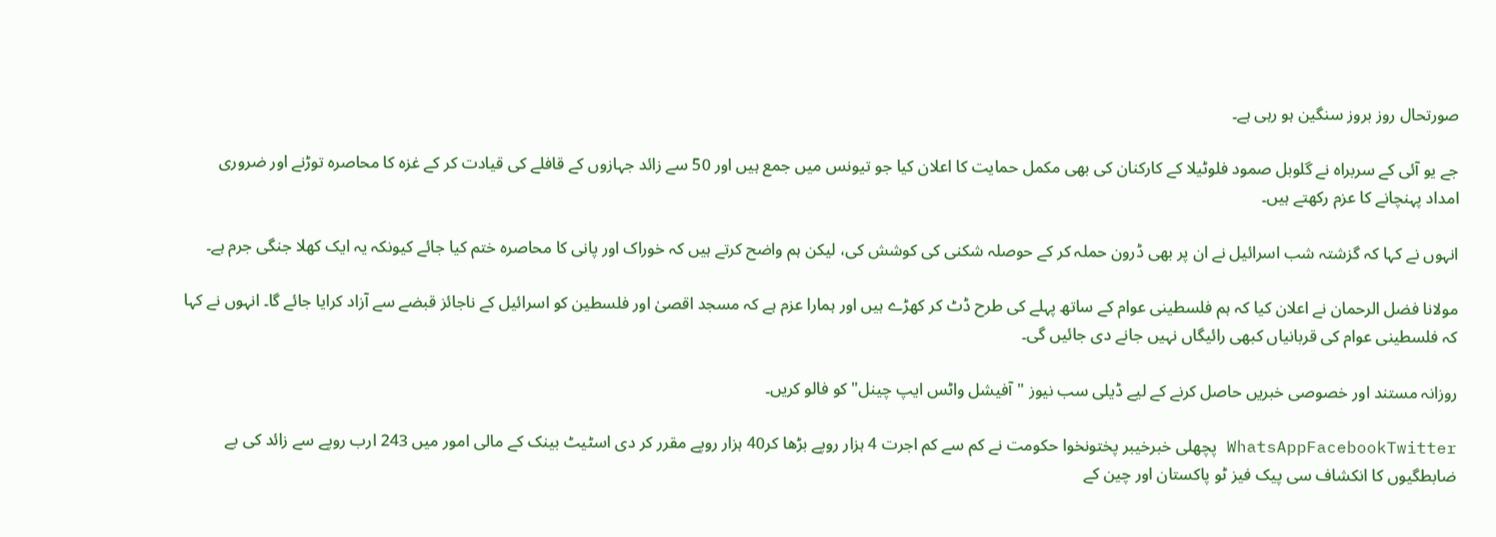صورتحال روز بروز سنگین ہو رہی ہے۔

جے یو آئی کے سربراہ نے گلوبل صمود فلوٹیلا کے کارکنان کی بھی مکمل حمایت کا اعلان کیا جو تیونس میں جمع ہیں اور 50 سے زائد جہازوں کے قافلے کی قیادت کر کے غزہ کا محاصرہ توڑنے اور ضروری امداد پہنچانے کا عزم رکھتے ہیں۔

انہوں نے کہا کہ گزشتہ شب اسرائیل نے ان پر بھی ڈرون حملہ کر کے حوصلہ شکنی کی کوشش کی، لیکن ہم واضح کرتے ہیں کہ خوراک اور پانی کا محاصرہ ختم کیا جائے کیونکہ یہ ایک کھلا جنگی جرم ہے۔

مولانا فضل الرحمان نے اعلان کیا کہ ہم فلسطینی عوام کے ساتھ پہلے کی طرح ڈٹ کر کھڑے ہیں اور ہمارا عزم ہے کہ مسجد اقصیٰ اور فلسطین کو اسرائیل کے ناجائز قبضے سے آزاد کرایا جائے گا۔ انہوں نے کہا کہ فلسطینی عوام کی قربانیاں کبھی رائیگاں نہیں جانے دی جائیں گی۔

روزانہ مستند اور خصوصی خبریں حاصل کرنے کے لیے ڈیلی سب نیوز "آفیشل واٹس ایپ چینل" کو فالو کریں۔

WhatsAppFacebookTwitter پچھلی خبرخیبر پختونخوا حکومت نے کم سے کم اجرت 4 ہزار روپے بڑھا کر40 ہزار روپے مقرر کر دی اسٹیٹ بینک کے مالی امور میں 243 ارب روپے سے زائد کی بے ضابطگیوں کا انکشاف سی پیک فیز ٹو پاکستان اور چین کے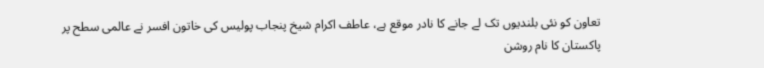تعاون کو نئی بلندیوں تک لے جانے کا نادر موقع ہے، عاطف اکرام شیخ پنجاب پولیس کی خاتون افسر نے عالمی سطح پر پاکستان کا نام روشن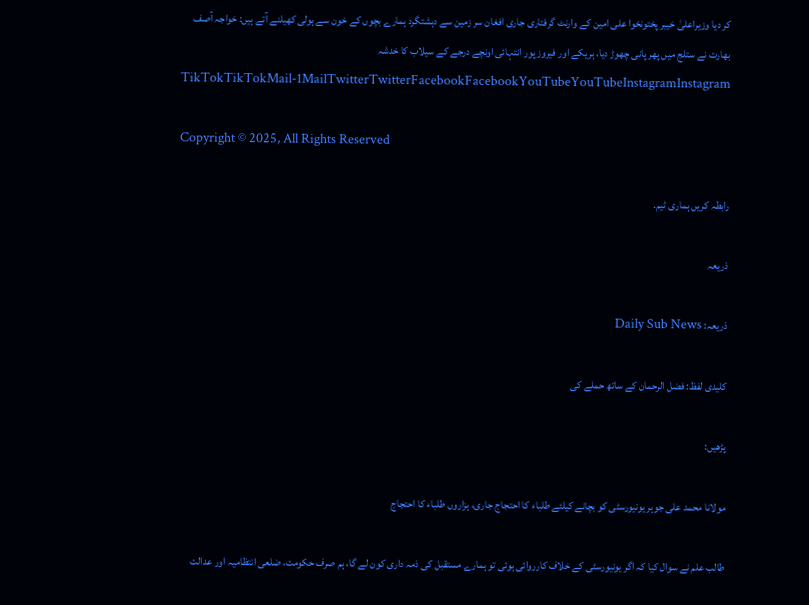کر دیا وزیراعلیٰ خیبر پختونخوا علی امین کے وارنٹ گرفتاری جاری افغان سر زمین سے دہشتگرد ہمارے بچوں کے خون سے ہولی کھیلنے آتے ہیں: خواجہ آصف بھارت نے ستلج میں پھر پانی چھوڑ دیا، ہریکے اور فیروز پور انتہائی اونچے درجے کے سیلاب کا خدشہ TikTokTikTokMail-1MailTwitterTwitterFacebookFacebookYouTubeYouTubeInstagramInstagram

Copyright © 2025, All Rights Reserved

رابطہ کریں ہماری ٹیم.

ذریعہ

ذریعہ: Daily Sub News

کلیدی لفظ: فضل الرحمان کے ساتھ حملے کی

پڑھیں:

مولانا محمد علی جوہر یونیورسٹی کو بچانے کیلئے طلباء کا احتجاج جاری، ہزاروں طلباء کا احتجاج

طالب علم نے سوال کیا کہ اگر یونیورسٹی کے خلاف کارروائی ہوئی تو ہمارے مستقبل کی ذمہ داری کون لے گا، ہم صرف حکومت، ضلعی انتظامیہ اور عدالت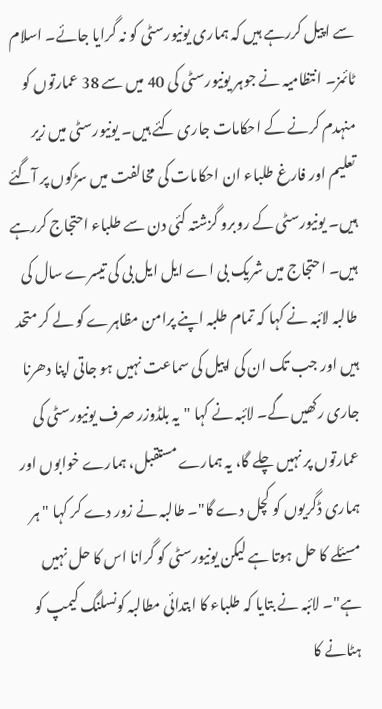سے اپیل کررہے ہیں کہ ہماری یونیورسٹی کو نہ گرایا جائے۔ اسلام ٹائمز۔ انتظامیہ نے جوہر یونیورسٹی کی 40 میں سے 38 عمارتوں کو منہدم کرنے کے احکامات جاری کئے ہیں۔ یونیورسٹی میں زیر تعلیم اور فارغ طلباء ان احکامات کی مخالفت میں سڑکوں پر آگئے ہیں۔ یونیورسٹی کے روبرو گزشتہ کئی دن سے طلباء احتجاج کررہے ہیں۔ احتجاج میں شریک بی اے ایل ایل بی کی تیسرے سال کی طالبہ لائبہ نے کہا کہ تمام طلبہ اپنے پرامن مظاہرے کو لے کر متحد ہیں اور جب تک ان کی اپیل کی سماعت نہیں ہو جاتی اپنا دھرنا جاری رکھیں گے۔ لائبہ نے کہا "یہ بلڈوزر صرف یونیورسٹی کی عمارتوں پر نہیں چلے گا، یہ ہمارے مستقبل، ہمارے خوابوں اور ہماری ڈگریوں کو کچل دے گا"۔ طالبہ نے زور دے کر کہا "ہر مسئلے کا حل ہوتا ہے لیکن یونیورسٹی کو گرانا اس کا حل نہیں ہے"۔ لائبہ نے بتایا کہ طلباء کا ابتدائی مطالبہ کونسلنگ کیمپ کو ہٹانے کا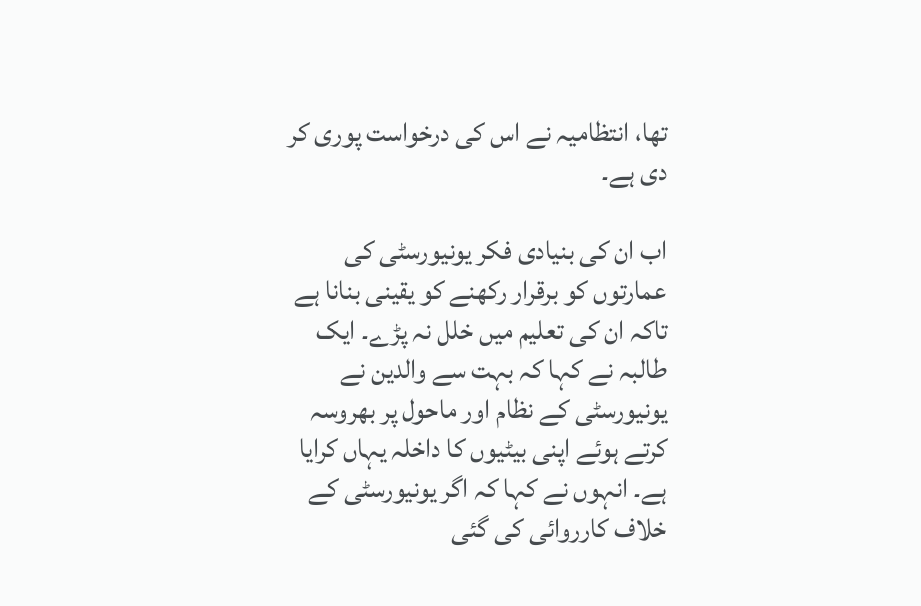تھا، انتظامیہ نے اس کی درخواست پوری کر دی ہے۔

اب ان کی بنیادی فکر یونیورسٹی کی عمارتوں کو برقرار رکھنے کو یقینی بنانا ہے تاکہ ان کی تعلیم میں خلل نہ پڑے۔ ایک طالبہ نے کہا کہ بہت سے والدین نے یونیورسٹی کے نظام اور ماحول پر بھروسہ کرتے ہوئے اپنی بیٹیوں کا داخلہ یہاں کرایا ہے۔ انہوں نے کہا کہ اگر یونیورسٹی کے خلاف کارروائی کی گئی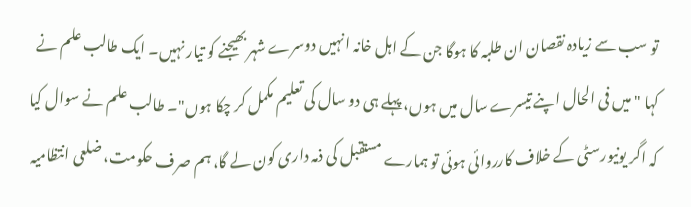تو سب سے زیادہ نقصان ان طلبہ کا ہوگا جن کے اہل خانہ انہیں دوسرے شہر بھیجنے کو تیار نہیں۔ ایک طالب علم نے کہا "میں فی الحال اپنے تیسرے سال میں ہوں، پہلے ہی دو سال کی تعلیم مکمل کر چکا ہوں"۔ طالب علم نے سوال کیا کہ اگر یونیورسٹی کے خلاف کارروائی ہوئی تو ہمارے مستقبل کی ذمہ داری کون لے گا، ہم صرف حکومت، ضلعی انتظامیہ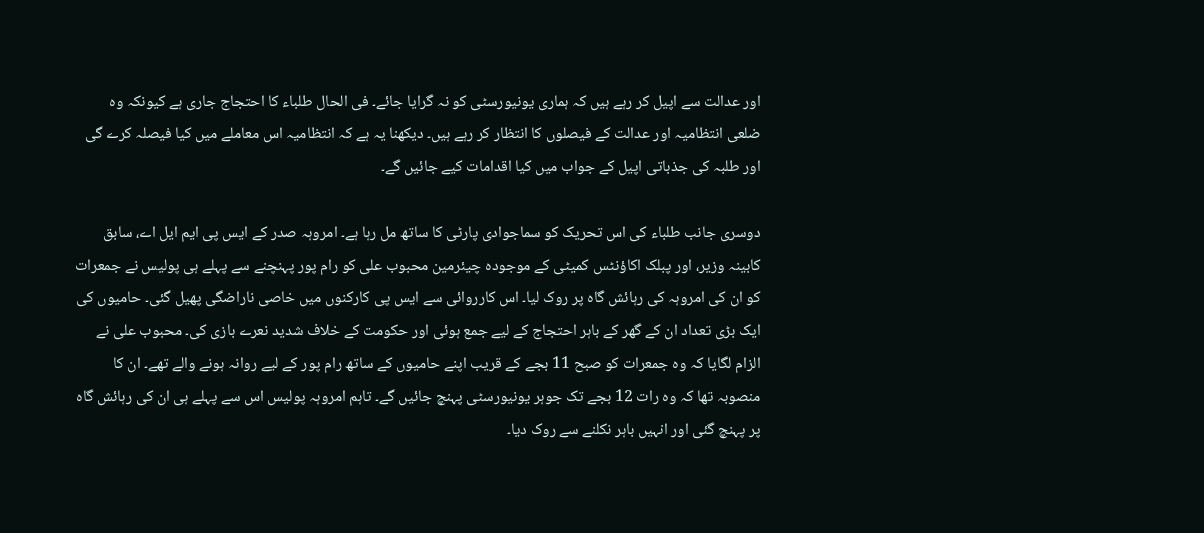اور عدالت سے اپیل کر رہے ہیں کہ ہماری یونیورسٹی کو نہ گرایا جائے۔ فی الحال طلباء کا احتجاج جاری ہے کیونکہ وہ ضلعی انتظامیہ اور عدالت کے فیصلوں کا انتظار کر رہے ہیں۔ دیکھنا یہ ہے کہ انتظامیہ اس معاملے میں کیا فیصلہ کرے گی اور طلبہ کی جذباتی اپیل کے جواب میں کیا اقدامات کیے جائیں گے۔

دوسری جانب طلباء کی اس تحریک کو سماجوادی پارٹی کا ساتھ مل رہا ہے۔ امروہہ صدر کے ایس پی ایم ایل اے، سابق کابینہ وزیر، اور پبلک اکاؤنٹس کمیٹی کے موجودہ چیئرمین محبوب علی کو رام پور پہنچنے سے پہلے ہی پولیس نے جمعرات کو ان کی امروہہ کی رہائش گاہ پر روک لیا۔ اس کارروائی سے ایس پی کارکنوں میں خاصی ناراضگی پھیل گئی۔ حامیوں کی ایک بڑی تعداد ان کے گھر کے باہر احتجاج کے لیے جمع ہوئی اور حکومت کے خلاف شدید نعرے بازی کی۔ محبوب علی نے الزام لگایا کہ وہ جمعرات کو صبح 11 بجے کے قریب اپنے حامیوں کے ساتھ رام پور کے لیے روانہ ہونے والے تھے۔ ان کا منصوبہ تھا کہ وہ رات 12 بجے تک جوہر یونیورسٹی پہنچ جائیں گے۔ تاہم امروہہ پولیس اس سے پہلے ہی ان کی رہائش گاہ پر پہنچ گئی اور انہیں باہر نکلنے سے روک دیا۔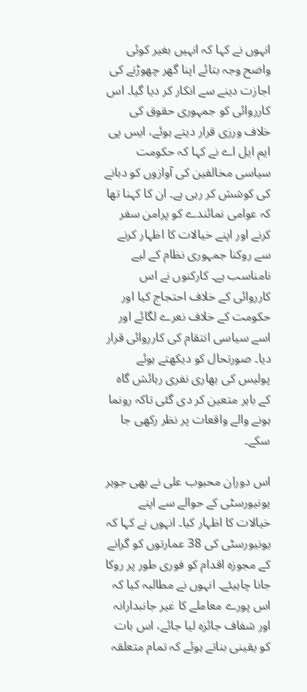انہوں نے کہا کہ انہیں بغیر کوئی واضح وجہ بتائے اپنا گھر چھوڑنے کی اجازت دینے سے انکار کر دیا گیا۔ اس کارروائی کو جمہوری حقوق کی خلاف ورزی قرار دیتے ہوئے، ایس پی ایم ایل اے نے کہا کہ حکومت سیاسی مخالفین کی آوازوں کو دبانے کی کوشش کر رہی ہے۔ ان کا کہنا تھا کہ عوامی نمائندے کو پرامن سفر کرنے اور اپنے خیالات کا اظہار کرنے سے روکنا جمہوری نظام کے لیے نامناسب ہے۔ کارکنوں نے اس کارروائی کے خلاف احتجاج کیا اور حکومت کے خلاف نعرے لگائے اور اسے سیاسی انتقام کی کارروائی قرار دیا۔ صورتحال کو دیکھتے ہوئے پولیس کی بھاری نفری رہائش گاہ کے باہر متعین کر دی گئی تاکہ رونما ہونے والے واقعات پر نظر رکھی جا سکے۔

اس دوران محبوب علی نے بھی جوہر یونیورسٹی کے حوالے سے اپنے خیالات کا اظہار کیا۔ انہوں نے کہا کہ یونیورسٹی کی 38 عمارتوں کو گرانے کے مجوزہ اقدام کو فوری طور پر روکا جانا چاہیئے۔ انہوں نے مطالبہ کیا کہ اس پورے معاملے کا غیر جانبدارانہ اور شفاف جائزہ لیا جائے، اس بات کو یقینی بناتے ہوئے کہ تمام متعلقہ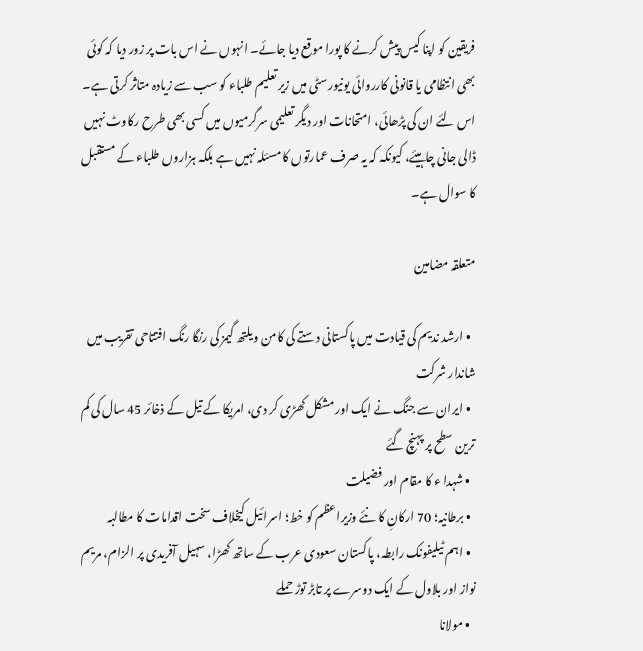فریقین کو اپنا کیس پیش کرنے کا پورا موقع دیا جائے۔ انہوں نے اس بات پر زور دیا کہ کوئی بھی انتظامی یا قانونی کارروائی یونیورسٹی میں زیر تعلیم طلباء کو سب سے زیادہ متاثر کرتی ہے۔ اس لئے ان کی پڑھائی، امتحانات اور دیگر تعلیمی سرگرمیوں میں کسی بھی طرح رکاوٹ نہیں ڈالی جانی چاہیئے، کیونکہ کہ یہ صرف عمارتوں کا مسئلہ نہیں ہے بلکہ ہزاروں طلباء کے مستقبل کا سوال ہے۔

متعلقہ مضامین

  • ارشد ندیم کی قیادت میں پاکستانی دستے کی کامن ویلتھ گیمز کی رنگا رنگ افتتاحی تقریب میں شاندار شرکت
  • ایران سے جنگ نے ایک اور مشکل کھڑی کر دی، امریکا کے تیل کے ذخائر 45 سال کی کم ترین سطح پر پہنچ گئے
  • شہدا ء کا مقام اور فضیلت
  • برطانیہ؛ 70 ارکانِ کا نئے وزیراعظم کو خط؛ اسرائیل کیخلاف سخت اقدامات کا مطالبہ
  • اہم ٹیلیفونک رابطہ، پاکستان سعودی عرب کے ساتھ کھڑا، سہیل آفریدی پر الزام، مریم نواز اور بلاول کے ایک دوسرے پر تابڑ توڑ حملے
  • مولانا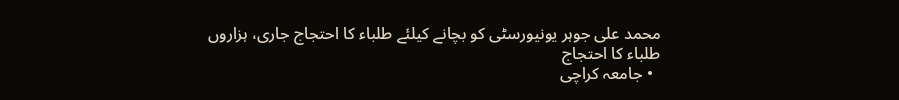محمد علی جوہر یونیورسٹی کو بچانے کیلئے طلباء کا احتجاج جاری، ہزاروں طلباء کا احتجاج
  • جامعہ کراچی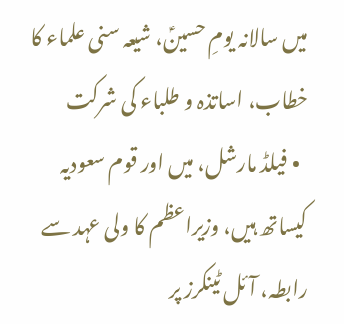میں سالانہ یومِ حسینؑ، شیعہ سنی علماء کا خطاب، اساتذہ و طلباء کی شرکت
  • فیلڈ مارشل، میں اور قوم سعودیہ کیساتھ ہیں، وزیراعظم کا ولی عہد سے رابطہ، آئل ٹینکرز پر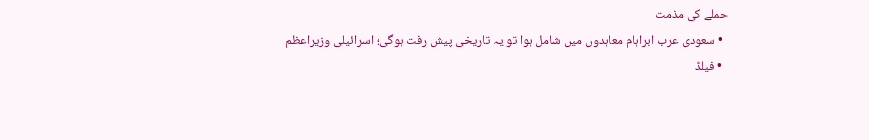حملے کی مذمت
  • سعودی عرب ابراہام معاہدوں میں شامل ہوا تو یہ تاریخی پیش رفت ہوگی؛ اسرائیلی وزیراعظم
  • فیلڈ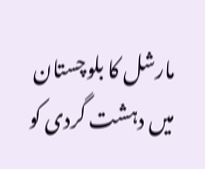مارشل کا بلوچستان میں دہشت گردی کو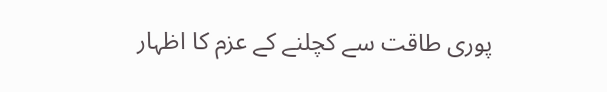پوری طاقت سے کچلنے کے عزم کا اظہار